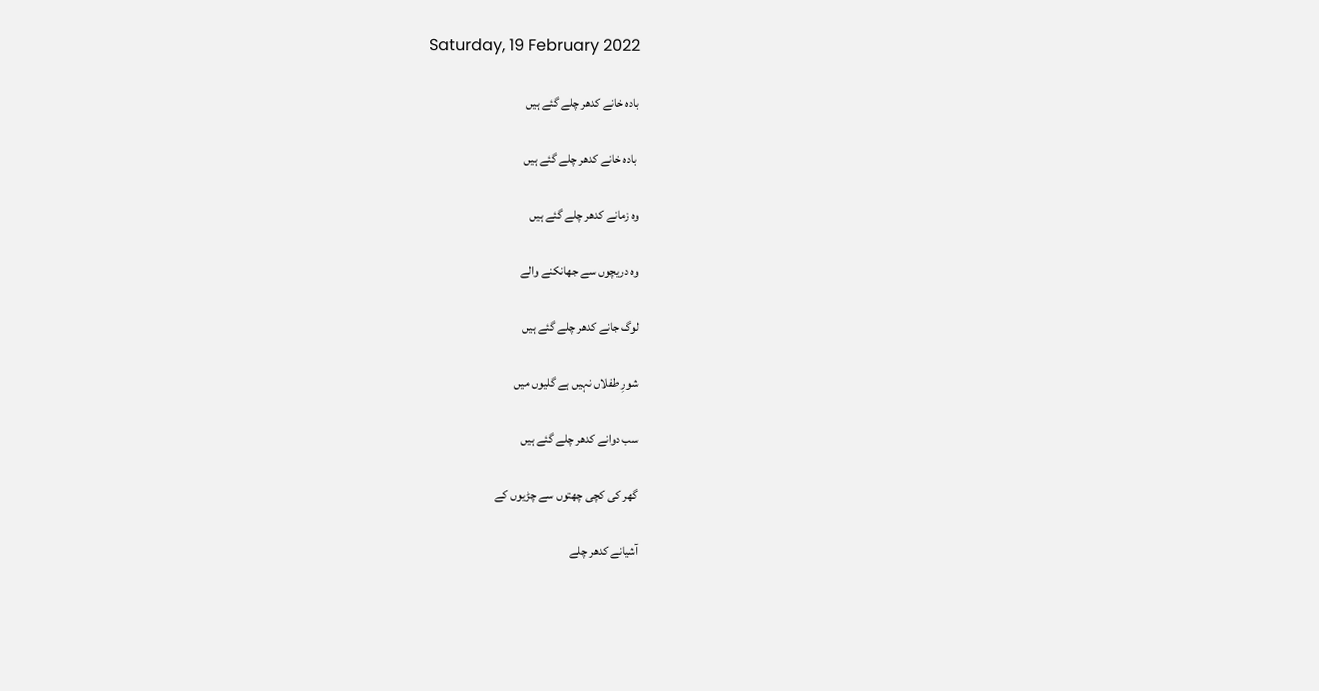Saturday, 19 February 2022

بادہ خانے کدھر چلے گئے ہیں

 بادہ خانے کدھر چلے گئے ہیں

وہ زمانے کدھر چلے گئے ہیں

وہ دریچوں سے جھانکنے والے

لوگ جانے کدھر چلے گئے ہیں

شورِ طفلاں نہیں ہے گلیوں میں

سب دوانے کدھر چلے گئے ہیں

گھر کی کچی چھتوں سے چڑیوں کے

آشیانے کدھر چلے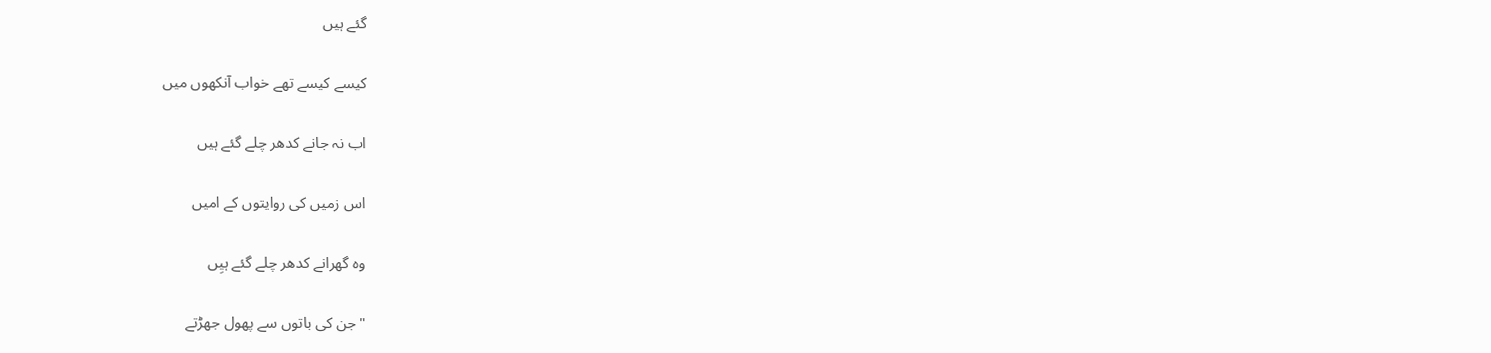گئے ہیں

کیسے کیسے تھے خواب آنکھوں میں

اب نہ جانے کدھر چلے گئے ہیں

اس زمیں کی روایتوں کے امیں

وہ گھرانے کدھر چلے گئے ہیِں

"جن کی باتوں سے پھول جھڑتے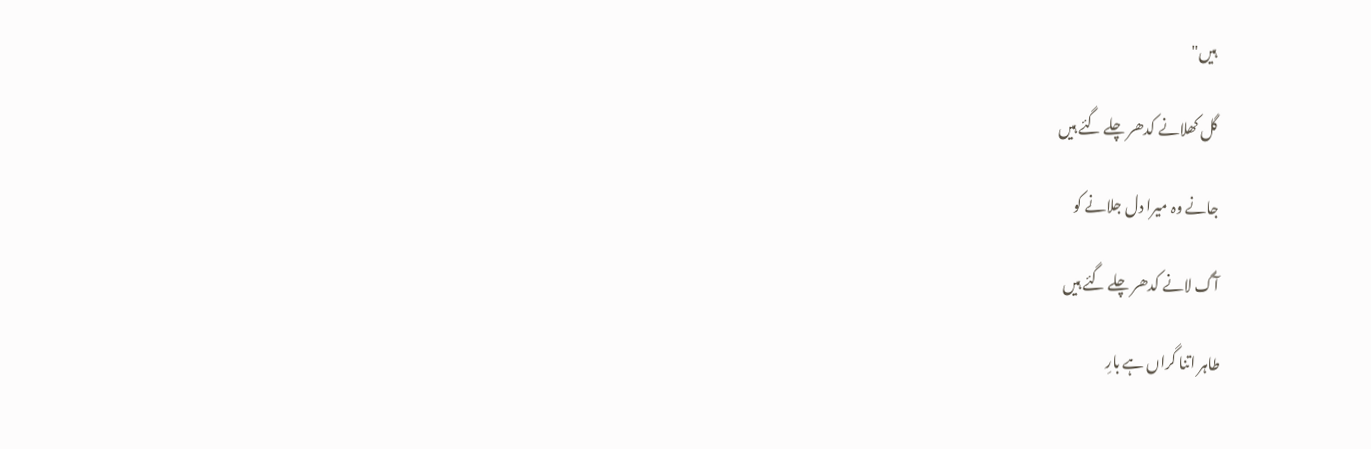ہیں"

گل کھلانے کدھر چلے گئے ہیں

جانے وہ میرا دل جلانے کو

آگ لانے کدھر چلے گئے ہیں

طاہر اتنا گراں ہے بارِ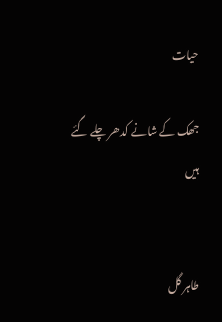حیات

جھک کے شانے کدھر چلے گئے ہیں


طاہر گل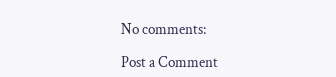No comments:

Post a Comment